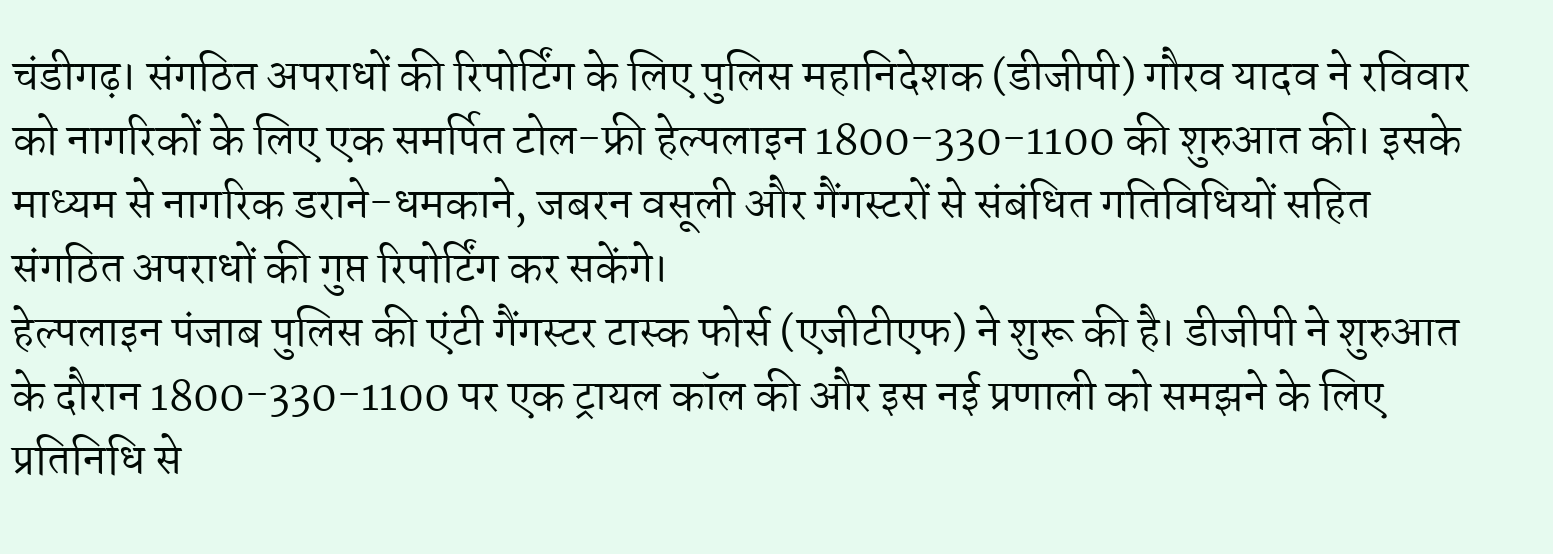चंडीगढ़। संगठित अपराधों की रिपोर्टिंग के लिए पुलिस महानिदेशक (डीजीपी) गौरव यादव ने रविवार को नागरिकों के लिए एक समर्पित टोल-फ्री हेल्पलाइन 1800-330-1100 की शुरुआत की। इसके माध्यम से नागरिक डराने-धमकाने, जबरन वसूली और गैंगस्टरों से संबंधित गतिविधियों सहित संगठित अपराधों की गुप्त रिपोर्टिंग कर सकेंगे।
हेल्पलाइन पंजाब पुलिस की एंटी गैंगस्टर टास्क फोर्स (एजीटीएफ) ने शुरू की है। डीजीपी ने शुरुआत के दौरान 1800-330-1100 पर एक ट्रायल कॉल की और इस नई प्रणाली को समझने के लिए प्रतिनिधि से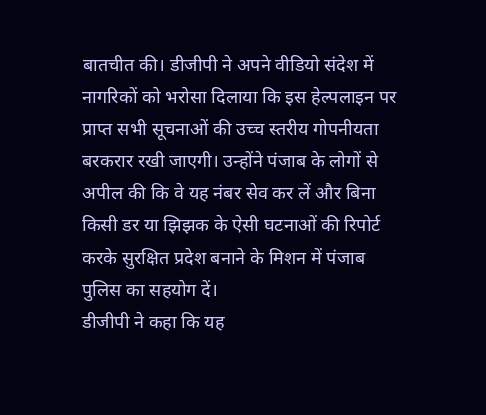बातचीत की। डीजीपी ने अपने वीडियो संदेश में नागरिकों को भरोसा दिलाया कि इस हेल्पलाइन पर प्राप्त सभी सूचनाओं की उच्च स्तरीय गोपनीयता बरकरार रखी जाएगी। उन्होंने पंजाब के लोगों से अपील की कि वे यह नंबर सेव कर लें और बिना किसी डर या झिझक के ऐसी घटनाओं की रिपोर्ट करके सुरक्षित प्रदेश बनाने के मिशन में पंजाब पुलिस का सहयोग दें।
डीजीपी ने कहा कि यह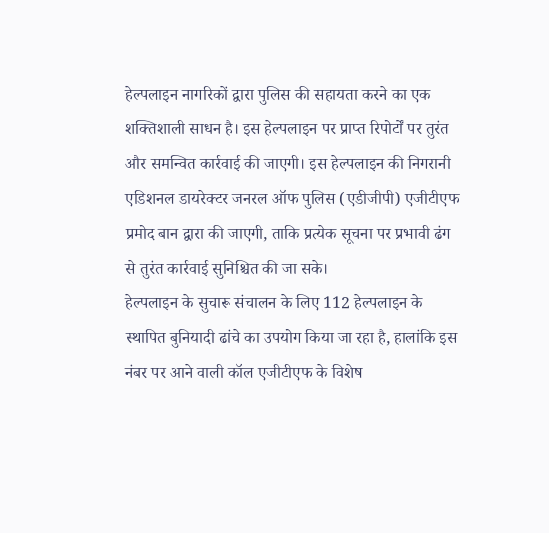हेल्पलाइन नागरिकों द्वारा पुलिस की सहायता करने का एक शक्तिशाली साधन है। इस हेल्पलाइन पर प्राप्त रिपोर्टों पर तुरंत और समन्वित कार्रवाई की जाएगी। इस हेल्पलाइन की निगरानी एडिशनल डायरेक्टर जनरल ऑफ पुलिस (एडीजीपी) एजीटीएफ प्रमोद बान द्वारा की जाएगी, ताकि प्रत्येक सूचना पर प्रभावी ढंग से तुरंत कार्रवाई सुनिश्चित की जा सके।
हेल्पलाइन के सुचारू संचालन के लिए 112 हेल्पलाइन के स्थापित बुनियादी ढांचे का उपयोग किया जा रहा है, हालांकि इस नंबर पर आने वाली कॉल एजीटीएफ के विशेष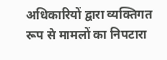अधिकारियों द्वारा व्यक्तिगत रूप से मामलों का निपटारा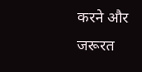करने और जरूरत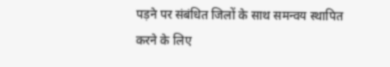पड़ने पर संबंधित जिलों के साथ समन्वय स्थापित करने के लिए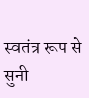स्वतंत्र रूप से सुनी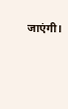जाएंगी।